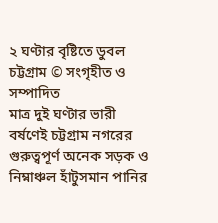২ ঘণ্টার বৃষ্টিতে ডুবল চট্টগ্রাম © সংগৃহীত ও সম্পাদিত
মাত্র দুই ঘণ্টার ভারী বর্ষণেই চট্টগ্রাম নগরের গুরুত্বপূর্ণ অনেক সড়ক ও নিম্নাঞ্চল হাঁটুসমান পানির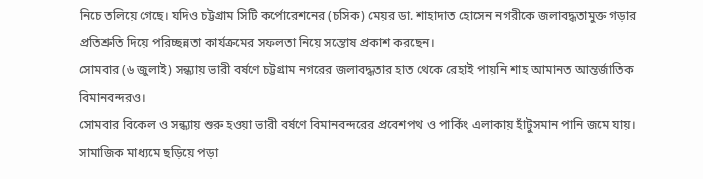নিচে তলিয়ে গেছে। যদিও চট্টগ্রাম সিটি কর্পোরেশনের (চসিক) মেয়র ডা. শাহাদাত হোসেন নগরীকে জলাবদ্ধতামুক্ত গড়ার প্রতিশ্রুতি দিয়ে পরিচ্ছন্নতা কার্যক্রমের সফলতা নিয়ে সন্তোষ প্রকাশ করছেন।
সোমবার (৬ জুলাই) সন্ধ্যায় ভারী বর্ষণে চট্টগ্রাম নগরের জলাবদ্ধতার হাত থেকে রেহাই পায়নি শাহ আমানত আন্তর্জাতিক বিমানবন্দরও।
সোমবার বিকেল ও সন্ধ্যায় শুরু হওয়া ভারী বর্ষণে বিমানবন্দরের প্রবেশপথ ও পার্কিং এলাকায় হাঁটুসমান পানি জমে যায়। সামাজিক মাধ্যমে ছড়িয়ে পড়া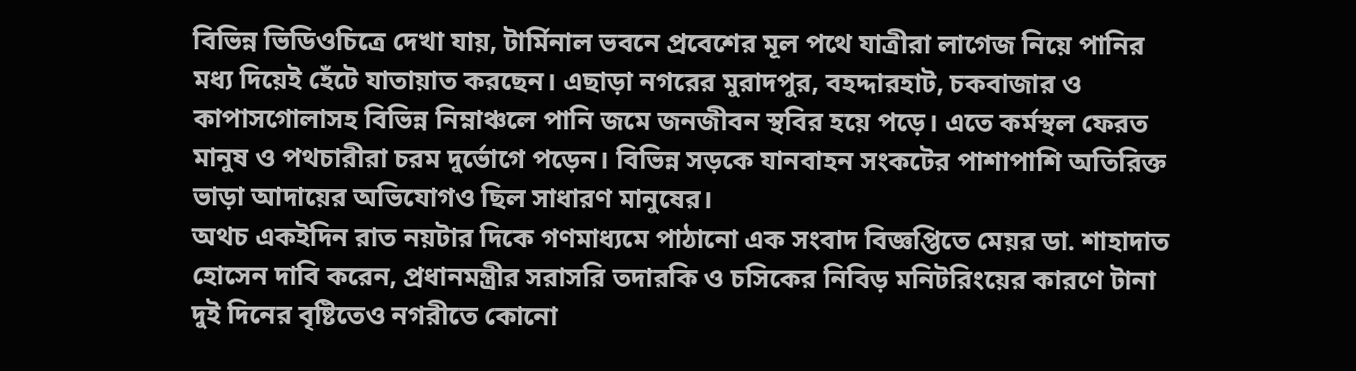বিভিন্ন ভিডিওচিত্রে দেখা যায়, টার্মিনাল ভবনে প্রবেশের মূল পথে যাত্রীরা লাগেজ নিয়ে পানির মধ্য দিয়েই হেঁটে যাতায়াত করছেন। এছাড়া নগরের মুরাদপুর, বহদ্দারহাট, চকবাজার ও কাপাসগোলাসহ বিভিন্ন নিম্নাঞ্চলে পানি জমে জনজীবন স্থবির হয়ে পড়ে। এতে কর্মস্থল ফেরত মানুষ ও পথচারীরা চরম দুর্ভোগে পড়েন। বিভিন্ন সড়কে যানবাহন সংকটের পাশাপাশি অতিরিক্ত ভাড়া আদায়ের অভিযোগও ছিল সাধারণ মানুষের।
অথচ একইদিন রাত নয়টার দিকে গণমাধ্যমে পাঠানো এক সংবাদ বিজ্ঞপ্তিতে মেয়র ডা. শাহাদাত হোসেন দাবি করেন, প্রধানমন্ত্রীর সরাসরি তদারকি ও চসিকের নিবিড় মনিটরিংয়ের কারণে টানা দুই দিনের বৃষ্টিতেও নগরীতে কোনো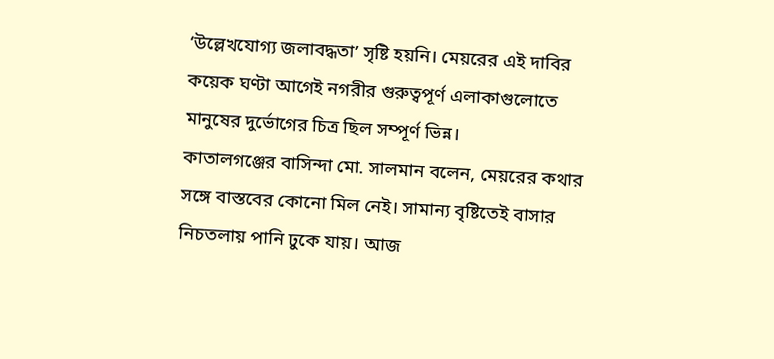‘উল্লেখযোগ্য জলাবদ্ধতা’ সৃষ্টি হয়নি। মেয়রের এই দাবির কয়েক ঘণ্টা আগেই নগরীর গুরুত্বপূর্ণ এলাকাগুলোতে মানুষের দুর্ভোগের চিত্র ছিল সম্পূর্ণ ভিন্ন।
কাতালগঞ্জের বাসিন্দা মো. সালমান বলেন, মেয়রের কথার সঙ্গে বাস্তবের কোনো মিল নেই। সামান্য বৃষ্টিতেই বাসার নিচতলায় পানি ঢুকে যায়। আজ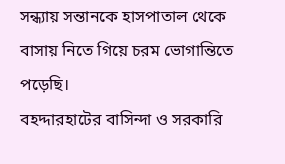সন্ধ্যায় সন্তানকে হাসপাতাল থেকে বাসায় নিতে গিয়ে চরম ভোগান্তিতে পড়েছি।
বহদ্দারহাটের বাসিন্দা ও সরকারি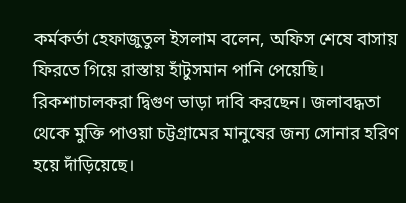কর্মকর্তা হেফাজুতুল ইসলাম বলেন, অফিস শেষে বাসায় ফিরতে গিয়ে রাস্তায় হাঁটুসমান পানি পেয়েছি। রিকশাচালকরা দ্বিগুণ ভাড়া দাবি করছেন। জলাবদ্ধতা থেকে মুক্তি পাওয়া চট্টগ্রামের মানুষের জন্য সোনার হরিণ হয়ে দাঁড়িয়েছে।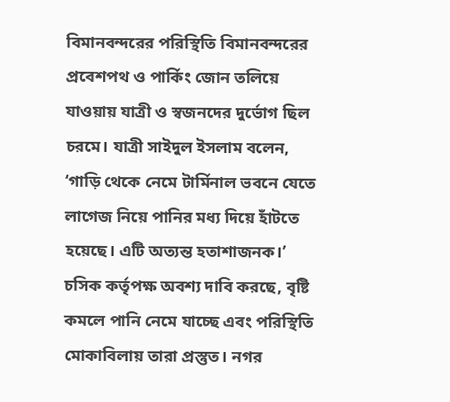বিমানবন্দরের পরিস্থিতি বিমানবন্দরের প্রবেশপথ ও পার্কিং জোন তলিয়ে যাওয়ায় যাত্রী ও স্বজনদের দুর্ভোগ ছিল চরমে। যাত্রী সাইদুল ইসলাম বলেন, ‘গাড়ি থেকে নেমে টার্মিনাল ভবনে যেতে লাগেজ নিয়ে পানির মধ্য দিয়ে হাঁটতে হয়েছে। এটি অত্যন্ত হতাশাজনক।’
চসিক কর্তৃপক্ষ অবশ্য দাবি করছে, বৃষ্টি কমলে পানি নেমে যাচ্ছে এবং পরিস্থিতি মোকাবিলায় তারা প্রস্তুত। নগর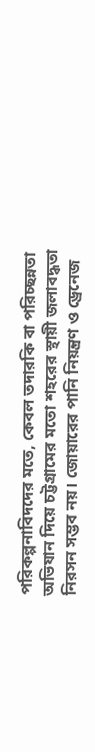পরিকল্পনাবিদদের মতে, কেবল তদারকি বা পরিচ্ছন্নতা অভিযান দিয়ে চট্টগ্রামের মতো শহরের স্থায়ী জলাবদ্ধতা নিরসন সম্ভব নয়। জোয়ারের পানি নিয়ন্ত্রণ ও ড্রেনেজ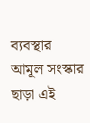ব্যবস্থার আমূল সংস্কার ছাড়া এই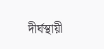দীর্ঘস্থায়ী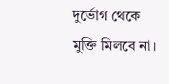দুর্ভোগ থেকে মুক্তি মিলবে না।